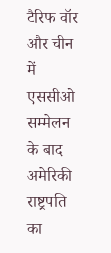टैरिफ वॉर और चीन में एससीओ सम्मेलन के बाद अमेरिकी राष्ट्रपति का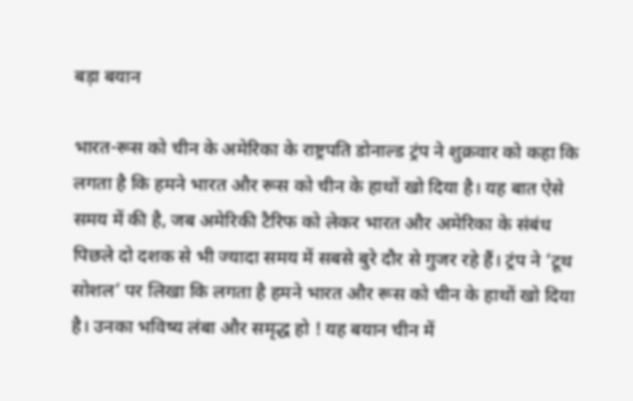बड़ा बयान

भारत-रूस को चीन के अमेरिका के राष्ट्रपति डोनाल्ड ट्रंप ने शुक्रवार को कहा कि लगता है कि हमने भारत और रूस को चीन के हाथों खो दिया है। यह बात ऐसे समय में की है, जब अमेरिकी टैरिफ को लेकर भारत और अमेरिका के संबंध पिछले दो दशक से भी ज्यादा समय में सबसे बुरे दौर से गुजर रहे हैं। ट्रंप ने ‘टूथ सोशल’ पर लिखा कि लगता है हमने भारत और रूस को चीन के हाथों खो दिया है। उनका भविष्य लंबा और समृद्ध हो ! यह बयान चीन में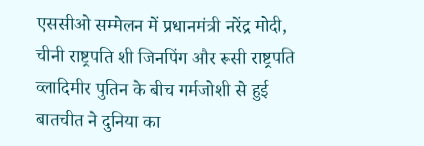एससीओ सम्मेलन में प्रधानमंत्री नरेंद्र मोदी, चीनी राष्ट्रपति शी जिनपिंग और रूसी राष्ट्रपति व्लादिमीर पुतिन के बीच गर्मजोशी से हुई बातचीत ने दुनिया का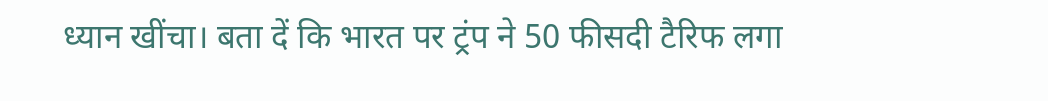ध्यान खींचा। बता दें कि भारत पर ट्रंप ने 50 फीसदी टैरिफ लगा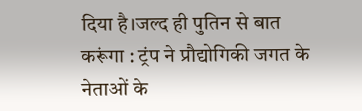दिया है।जल्द ही पुतिन से बात करूंगा : ट्रंप ने प्रौद्योगिकी जगत के नेताओं के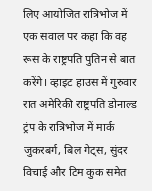लिए आयोजित रात्रिभोज में एक सवाल पर कहा कि वह रूस के राष्ट्रपति पुतिन से बात करेंगे। व्हाइट हाउस में गुरुवार रात अमेरिकी राष्ट्रपति डोनाल्ड ट्रंप के रात्रिभोज में मार्क जुकरबर्ग, बिल गेट्स, सुंदर विचाई और टिम कुक समेत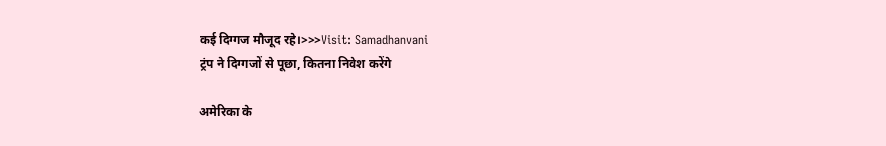कई दिग्गज मौजूद रहे।>>>Visit: Samadhanvani
ट्रंप ने दिग्गजों से पूछा, कितना निवेश करेंगे

अमेरिका के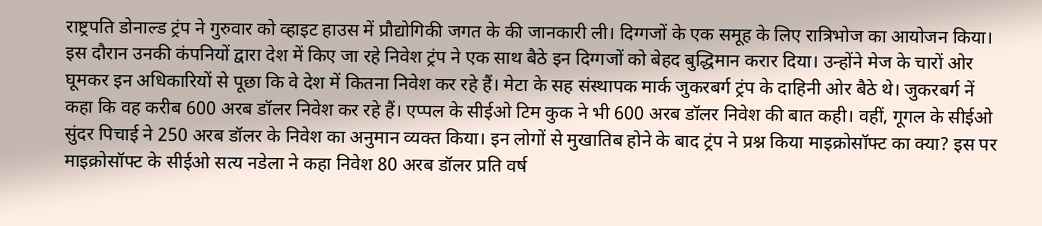राष्ट्रपति डोनाल्ड ट्रंप ने गुरुवार को व्हाइट हाउस में प्रौद्योगिकी जगत के की जानकारी ली। दिग्गजों के एक समूह के लिए रात्रिभोज का आयोजन किया। इस दौरान उनकी कंपनियों द्वारा देश में किए जा रहे निवेश ट्रंप ने एक साथ बैठे इन दिग्गजों को बेहद बुद्धिमान करार दिया। उन्होंने मेज के चारों ओर घूमकर इन अधिकारियों से पूछा कि वे देश में कितना निवेश कर रहे हैं। मेटा के सह संस्थापक मार्क जुकरबर्ग ट्रंप के दाहिनी ओर बैठे थे। जुकरबर्ग नें कहा कि वह करीब 600 अरब डॉलर निवेश कर रहे हैं। एप्पल के सीईओ टिम कुक ने भी 600 अरब डॉलर निवेश की बात कही। वहीं, गूगल के सीईओ सुंदर पिचाई ने 250 अरब डॉलर के निवेश का अनुमान व्यक्त किया। इन लोगों से मुखातिब होने के बाद ट्रंप ने प्रश्न किया माइक्रोसॉफ्ट का क्या? इस पर माइक्रोसॉफ्ट के सीईओ सत्य नडेला ने कहा निवेश 80 अरब डॉलर प्रति वर्ष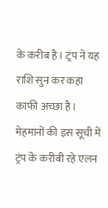के करीब है। ट्रंप ने यह राशि सुन कर कहा काफी अच्छा है। मेहमानों की इस सूची में ट्रंप के करीबी रहे एलन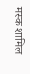मस्क शामिल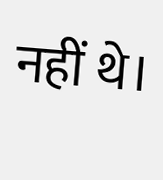नहीं थे।